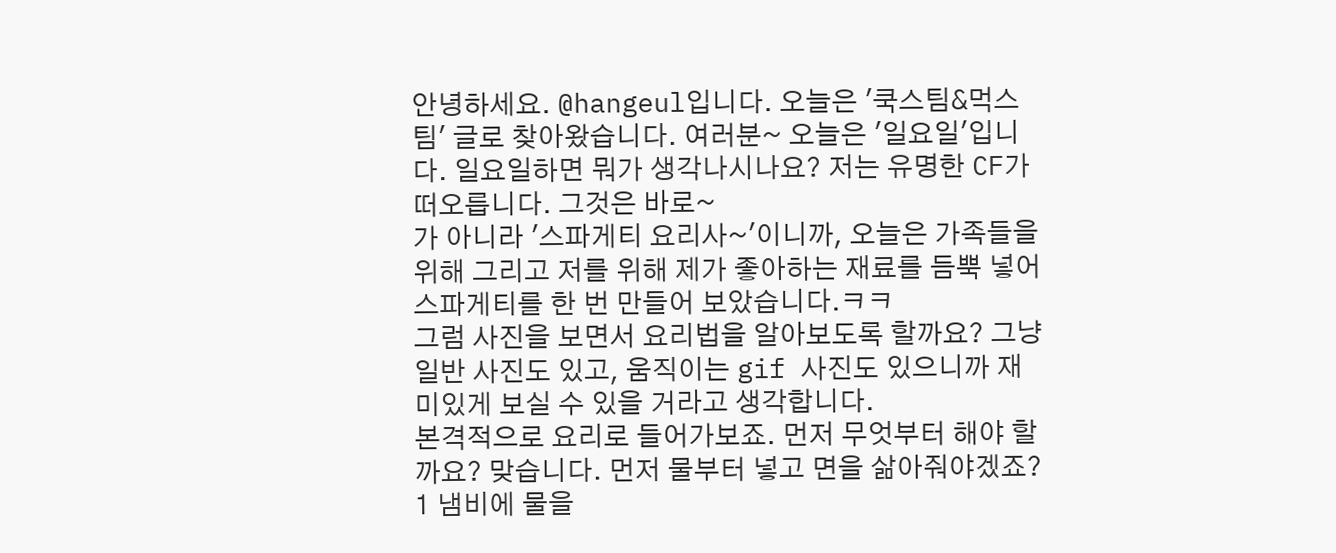안녕하세요. @hangeul입니다. 오늘은 '쿡스팀&먹스팀' 글로 찾아왔습니다. 여러분~ 오늘은 '일요일'입니다. 일요일하면 뭐가 생각나시나요? 저는 유명한 CF가 떠오릅니다. 그것은 바로~
가 아니라 '스파게티 요리사~'이니까, 오늘은 가족들을 위해 그리고 저를 위해 제가 좋아하는 재료를 듬뿍 넣어 스파게티를 한 번 만들어 보았습니다.ㅋㅋ
그럼 사진을 보면서 요리법을 알아보도록 할까요? 그냥 일반 사진도 있고, 움직이는 gif 사진도 있으니까 재미있게 보실 수 있을 거라고 생각합니다.
본격적으로 요리로 들어가보죠. 먼저 무엇부터 해야 할까요? 맞습니다. 먼저 물부터 넣고 면을 삶아줘야겠죠?
1 냄비에 물을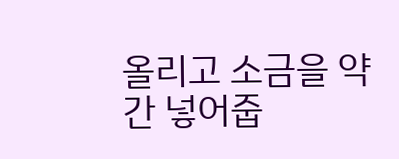올리고 소금을 약간 넣어줍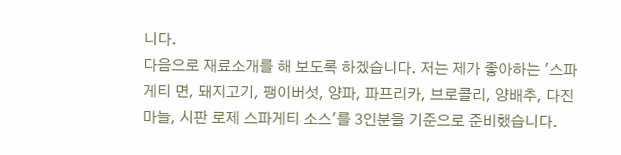니다.
다음으로 재료소개를 해 보도록 하겠습니다. 저는 제가 좋아하는 '스파게티 면, 돼지고기, 팽이버섯, 양파, 파프리카, 브로콜리, 양배추, 다진 마늘, 시판 로제 스파게티 소스'를 3인분을 기준으로 준비했습니다.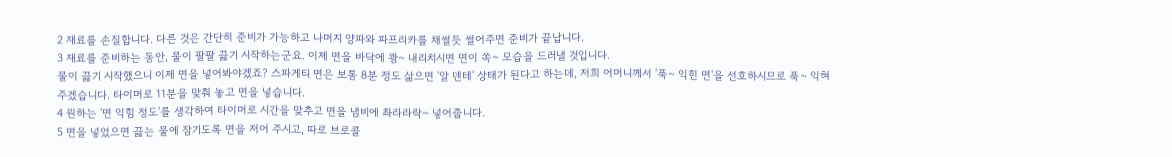2 재료를 손질합니다. 다른 것은 간단히 준비가 가능하고 나머지 양파와 파프리카를 채썰듯 썰어주면 준비가 끝납니다.
3 재료를 준비하는 동안, 물이 팔팔 끓기 시작하는군요. 이제 면을 바닥에 쾅~ 내리치시면 면이 쏙~ 모습을 드러낼 것입니다.
물이 끓기 시작했으니 이제 면을 넣어봐야겠죠? 스파게티 면은 보통 8분 정도 삶으면 '알 덴테' 상태가 된다고 하는데, 저희 어머니께서 '푹~ 익힌 면'을 선호하시므로 푹~ 익혀주겠습니다. 타이머로 11분을 맞춰 놓고 면을 넣습니다.
4 원하는 '면 익힘 정도'를 생각하여 타이머로 시간을 맞추고 면을 냄비에 촤라라락~ 넣어줍니다.
5 면을 넣었으면 끓는 물에 잠기도록 면을 저어 주시고, 따로 브로콜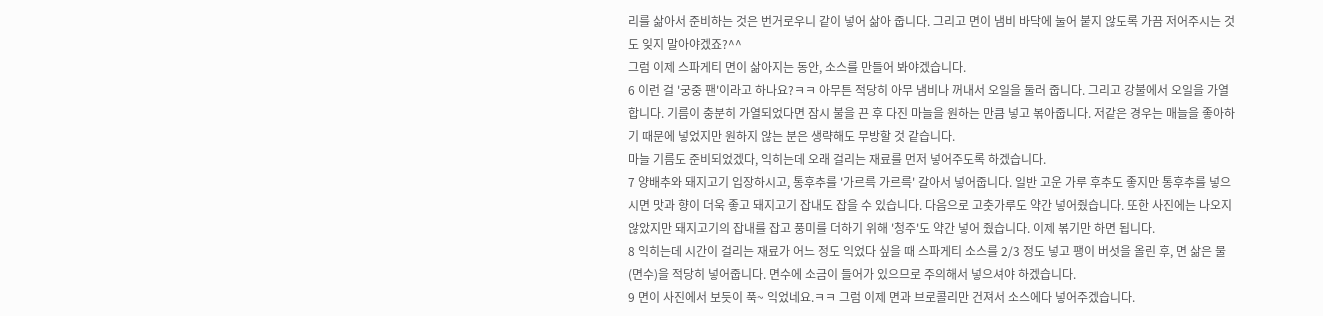리를 삶아서 준비하는 것은 번거로우니 같이 넣어 삶아 줍니다. 그리고 면이 냄비 바닥에 눌어 붙지 않도록 가끔 저어주시는 것도 잊지 말아야겠죠?^^
그럼 이제 스파게티 면이 삶아지는 동안, 소스를 만들어 봐야겠습니다.
6 이런 걸 '궁중 팬'이라고 하나요?ㅋㅋ 아무튼 적당히 아무 냄비나 꺼내서 오일을 둘러 줍니다. 그리고 강불에서 오일을 가열합니다. 기름이 충분히 가열되었다면 잠시 불을 끈 후 다진 마늘을 원하는 만큼 넣고 볶아줍니다. 저같은 경우는 매늘을 좋아하기 때문에 넣었지만 원하지 않는 분은 생략해도 무방할 것 같습니다.
마늘 기름도 준비되었겠다, 익히는데 오래 걸리는 재료를 먼저 넣어주도록 하겠습니다.
7 양배추와 돼지고기 입장하시고, 통후추를 '가르륵 가르륵' 갈아서 넣어줍니다. 일반 고운 가루 후추도 좋지만 통후추를 넣으시면 맛과 향이 더욱 좋고 돼지고기 잡내도 잡을 수 있습니다. 다음으로 고춧가루도 약간 넣어줬습니다. 또한 사진에는 나오지 않았지만 돼지고기의 잡내를 잡고 풍미를 더하기 위해 '청주'도 약간 넣어 줬습니다. 이제 볶기만 하면 됩니다.
8 익히는데 시간이 걸리는 재료가 어느 정도 익었다 싶을 때 스파게티 소스를 2/3 정도 넣고 팽이 버섯을 올린 후, 면 삶은 물(면수)을 적당히 넣어줍니다. 면수에 소금이 들어가 있으므로 주의해서 넣으셔야 하겠습니다.
9 면이 사진에서 보듯이 푹~ 익었네요.ㅋㅋ 그럼 이제 면과 브로콜리만 건져서 소스에다 넣어주겠습니다.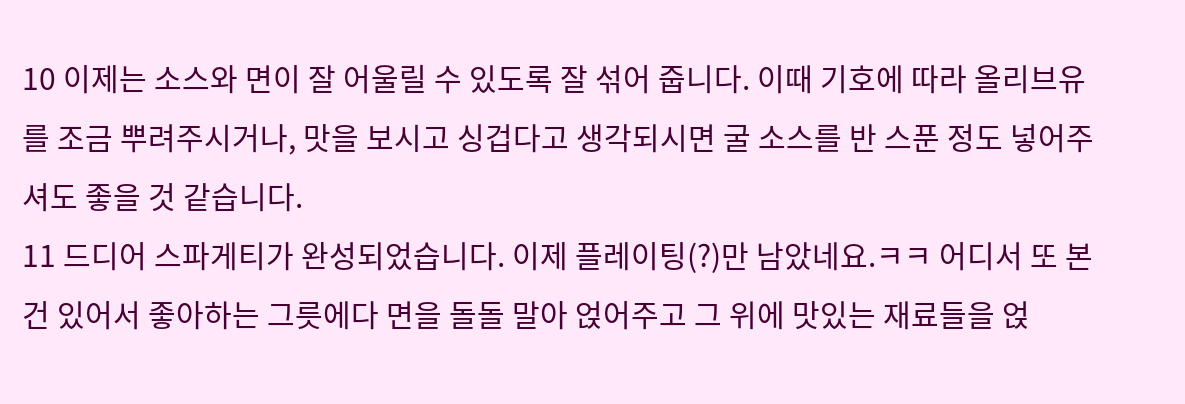10 이제는 소스와 면이 잘 어울릴 수 있도록 잘 섞어 줍니다. 이때 기호에 따라 올리브유를 조금 뿌려주시거나, 맛을 보시고 싱겁다고 생각되시면 굴 소스를 반 스푼 정도 넣어주셔도 좋을 것 같습니다.
11 드디어 스파게티가 완성되었습니다. 이제 플레이팅(?)만 남았네요.ㅋㅋ 어디서 또 본 건 있어서 좋아하는 그릇에다 면을 돌돌 말아 얹어주고 그 위에 맛있는 재료들을 얹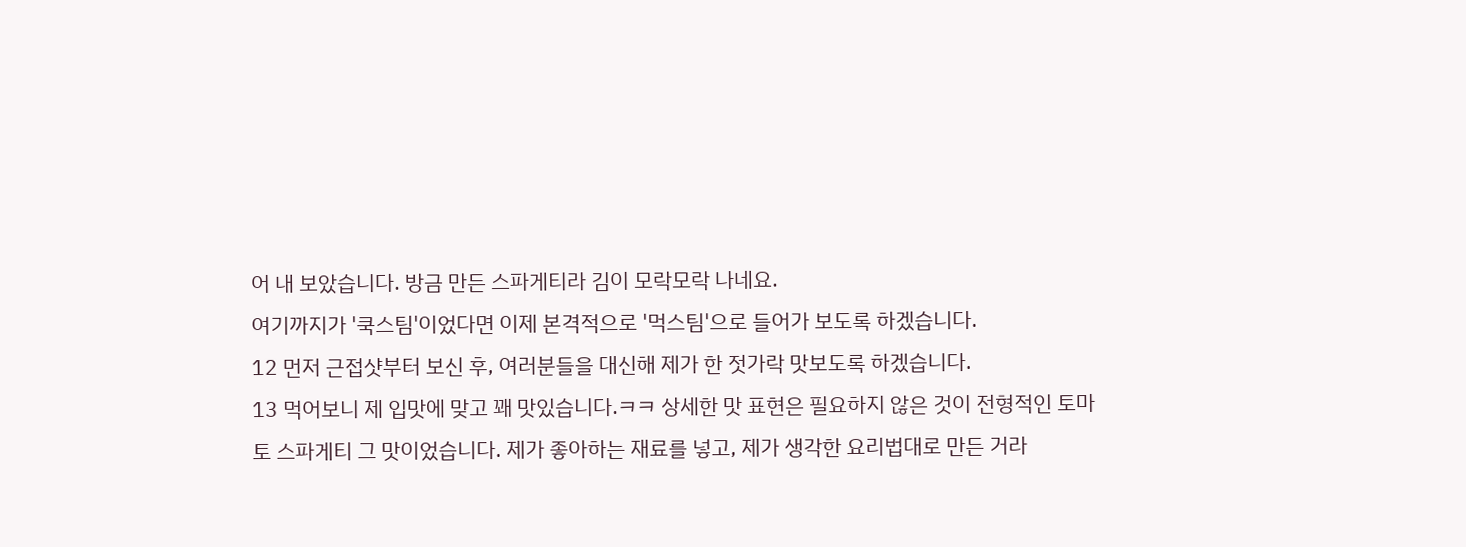어 내 보았습니다. 방금 만든 스파게티라 김이 모락모락 나네요.
여기까지가 '쿡스팀'이었다면 이제 본격적으로 '먹스팀'으로 들어가 보도록 하겠습니다.
12 먼저 근접샷부터 보신 후, 여러분들을 대신해 제가 한 젓가락 맛보도록 하겠습니다.
13 먹어보니 제 입맛에 맞고 꽤 맛있습니다.ㅋㅋ 상세한 맛 표현은 필요하지 않은 것이 전형적인 토마토 스파게티 그 맛이었습니다. 제가 좋아하는 재료를 넣고, 제가 생각한 요리법대로 만든 거라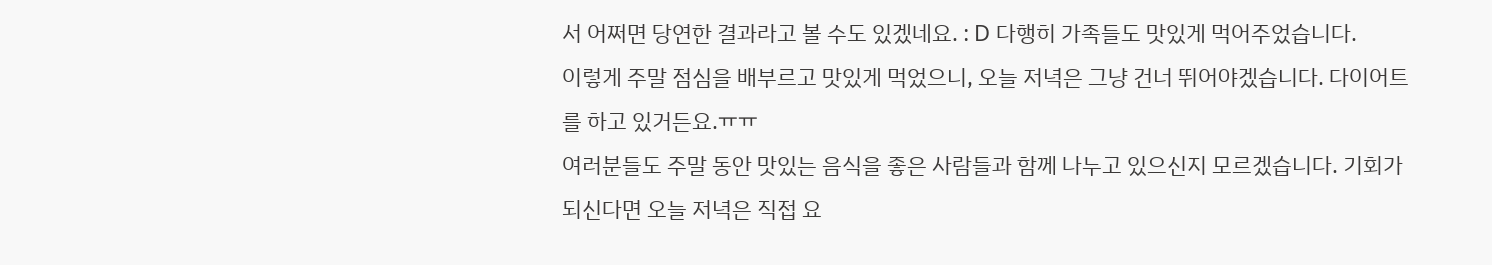서 어쩌면 당연한 결과라고 볼 수도 있겠네요. : D 다행히 가족들도 맛있게 먹어주었습니다.
이렇게 주말 점심을 배부르고 맛있게 먹었으니, 오늘 저녁은 그냥 건너 뛰어야겠습니다. 다이어트를 하고 있거든요.ㅠㅠ
여러분들도 주말 동안 맛있는 음식을 좋은 사람들과 함께 나누고 있으신지 모르겠습니다. 기회가 되신다면 오늘 저녁은 직접 요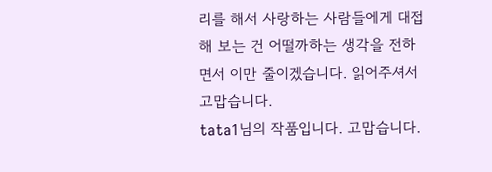리를 해서 사랑하는 사람들에게 대접해 보는 건 어떨까하는 생각을 전하면서 이만 줄이겠습니다. 읽어주셔서 고맙습니다.
tata1님의 작품입니다. 고맙습니다.